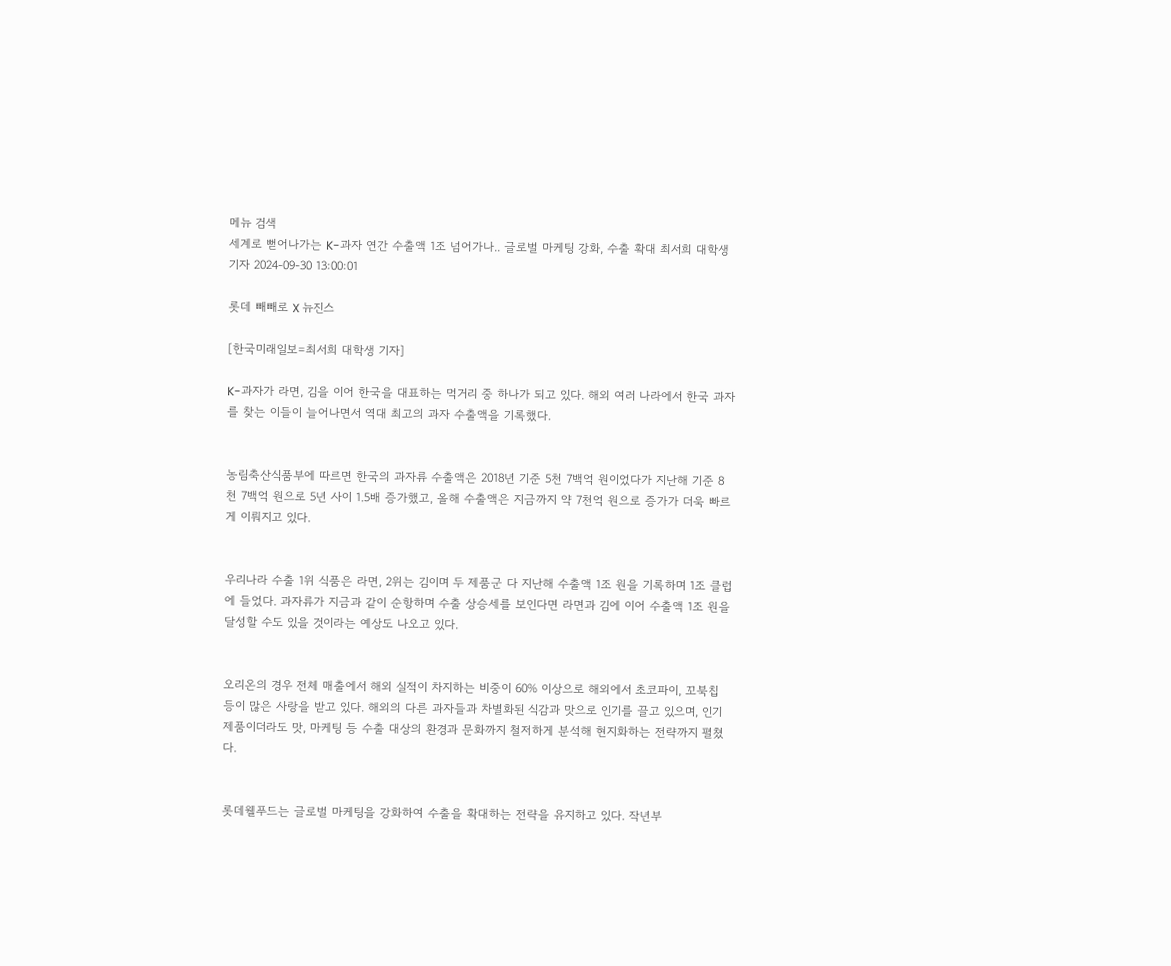메뉴 검색
세계로 뻗어나가는 K-과자 연간 수출액 1조 넘어가나.. 글로벌 마케팅 강화, 수출 확대 최서희 대학생 기자 2024-09-30 13:00:01

롯데 빼빼로 X 뉴진스

[한국미래일보=최서희 대학생 기자]

K-과자가 라면, 김을 이어 한국을 대표하는 먹거리 중 하나가 되고 있다. 해외 여러 나라에서 한국 과자를 찾는 이들이 늘어나면서 역대 최고의 과자 수출액을 기록했다.


농림축산식품부에 따르면 한국의 과자류 수출액은 2018년 기준 5천 7백억 원이었다가 지난해 기준 8천 7백억 원으로 5년 사이 1.5배 증가했고, 올해 수출액은 지금까지 약 7천억 원으로 증가가 더욱 빠르게 이뤄지고 있다.


우리나라 수출 1위 식품은 라면, 2위는 김이며 두 제품군 다 지난해 수출액 1조 원을 기록하며 1조 클럽에 들었다. 과자류가 지금과 같이 순항하며 수출 상승세를 보인다면 라면과 김에 이어 수출액 1조 원을 달성할 수도 있을 것이라는 예상도 나오고 있다.


오리온의 경우 전체 매출에서 해외 실적이 차지하는 비중이 60% 이상으로 해외에서 초코파이, 꼬북칩 등이 많은 사랑을 받고 있다. 해외의 다른 과자들과 차별화된 식감과 맛으로 인기를 끌고 있으며, 인기 제품이더라도 맛, 마케팅 등 수출 대상의 환경과 문화까지 철저하게 분석해 현지화하는 전략까지 펼쳤다.


롯데웰푸드는 글로벌 마케팅을 강화하여 수출을 확대하는 전략을 유지하고 있다. 작년부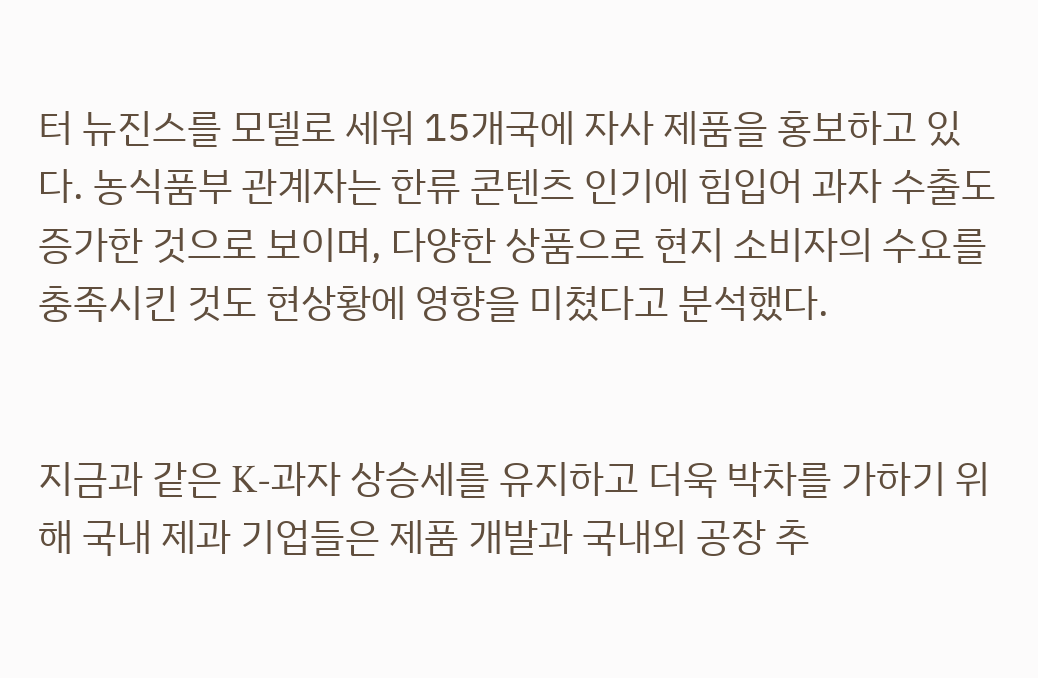터 뉴진스를 모델로 세워 15개국에 자사 제품을 홍보하고 있다. 농식품부 관계자는 한류 콘텐츠 인기에 힘입어 과자 수출도 증가한 것으로 보이며, 다양한 상품으로 현지 소비자의 수요를 충족시킨 것도 현상황에 영향을 미쳤다고 분석했다.


지금과 같은 K-과자 상승세를 유지하고 더욱 박차를 가하기 위해 국내 제과 기업들은 제품 개발과 국내외 공장 추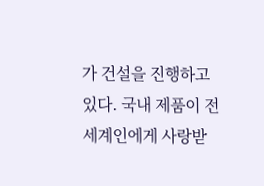가 건설을 진행하고 있다. 국내 제품이 전 세계인에게 사랑받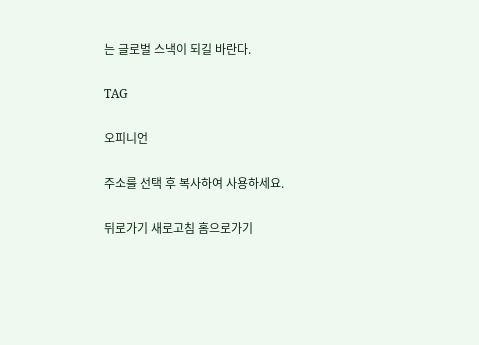는 글로벌 스낵이 되길 바란다.

TAG

오피니언

주소를 선택 후 복사하여 사용하세요.

뒤로가기 새로고침 홈으로가기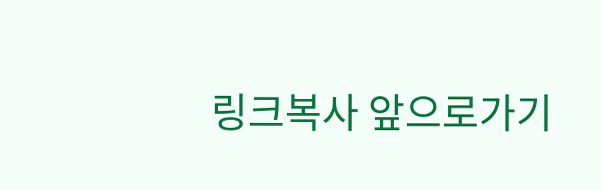링크복사 앞으로가기